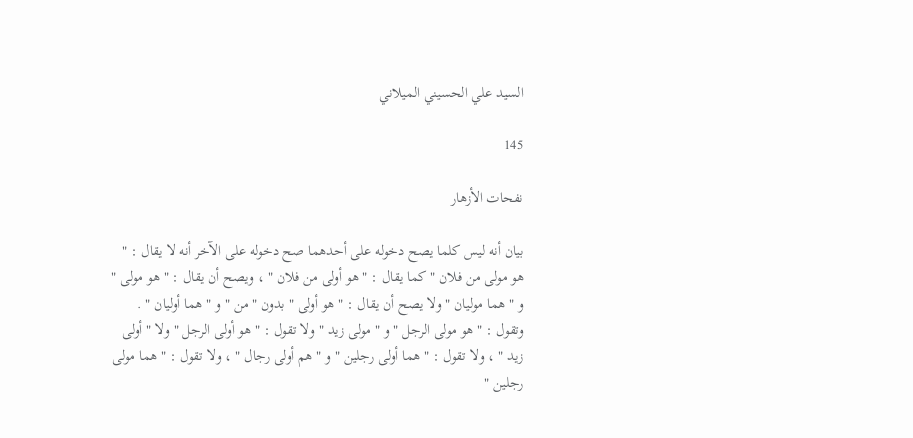السيد علي الحسيني الميلاني

145

نفحات الأزهار

بيان أنه ليس كلما يصح دخوله على أحدهما صح دخوله على الآخر أنه لا يقال : " هو مولى من فلان " كما يقال : " هو أولى من فلان " ، ويصح أن يقال : " هو مولى " و " هما موليان " ولا يصح أن يقال : " هو أولى " بدون " من " و " هما أوليان " . وتقول : " هو مولى الرجل " و " مولى زيد " ولا تقول : " هو أولى الرجل " ولا " أولى زيد " ، ولا تقول : " هما أولى رجلين " و " هم أولى رجال " ، ولا تقول : " هما مولى رجلين "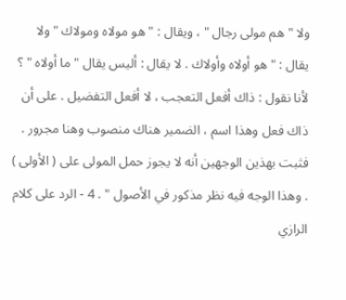ولا " هم مولى رجال " ، ويقال : " هو مولاه ومولاك " ولا يقال : " هو أولاه وأولاك . لا يقال : أليس يقال " ما أولاه " ؟ لأنا نقول : ذاك أفعل التعجب ، لا أفعل التفضيل . على أن ذاك فعل وهذا اسم ، الضمير هناك منصوب وهنا مجرور . فثبت بهذين الوجهين أنه لا يجوز حمل المولى على ( الأولى ) . وهذا الوجه فيه نظر مذكور في الأصول " . 4 - الرد على كلام الرازي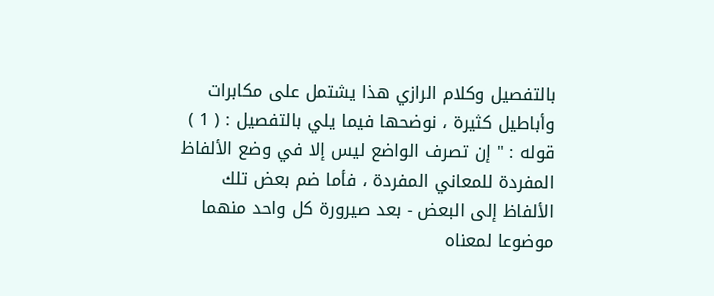بالتفصيل وكلام الرازي هذا يشتمل على مكابرات وأباطيل كثيرة ، نوضحها فيما يلي بالتفصيل : ( 1 ) قوله : " إن تصرف الواضع ليس إلا في وضع الألفاظ المفردة للمعاني المفردة ، فأما ضم بعض تلك الألفاظ إلى البعض - بعد صيرورة كل واحد منهما موضوعا لمعناه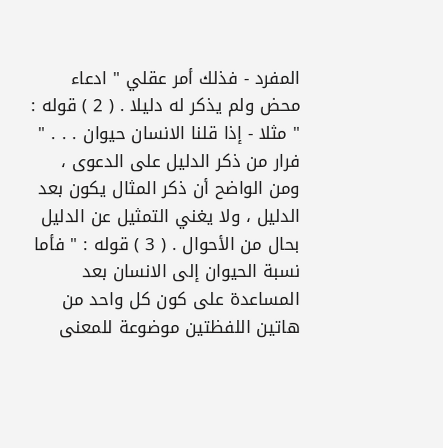المفرد - فذلك أمر عقلي " ادعاء محض ولم يذكر له دليلا . ( 2 ) قوله : " مثلا - إذا قلنا الانسان حيوان . . . " فرار من ذكر الدليل على الدعوى ، ومن الواضح أن ذكر المثال يكون بعد الدليل ، ولا يغني التمثيل عن الدليل بحال من الأحوال . ( 3 ) قوله : " فأما نسبة الحيوان إلى الانسان بعد المساعدة على كون كل واحد من هاتين اللفظتين موضوعة للمعنى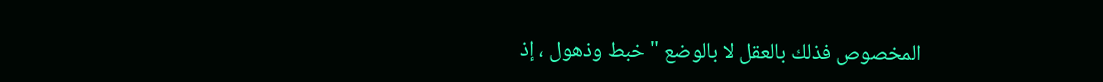المخصوص فذلك بالعقل لا بالوضع " خبط وذهول ، إذ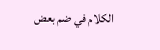الكلام في ضم بعض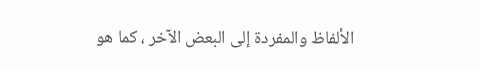الألفاظ والمفردة إلى البعض الآخر ، كما هو